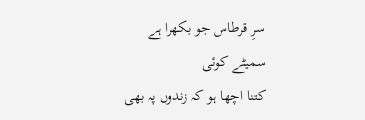سرِ قرطاس جو بکھرا ہے سمیٹے کوئی
کتنا اچھا ہو کہ زندوں پہ بھی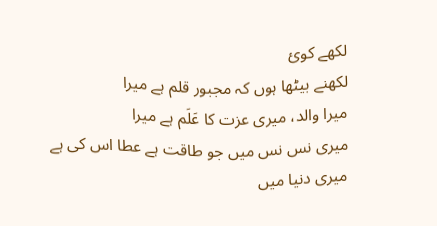لکھے کوئ
لکھنے بیٹھا ہوں کہ مجبور قلم ہے میرا
میرا والد، میری عزت کا عَلَم ہے میرا
میری نس نس میں جو طاقت ہے عطا اس کی ہے
میری دنیا میں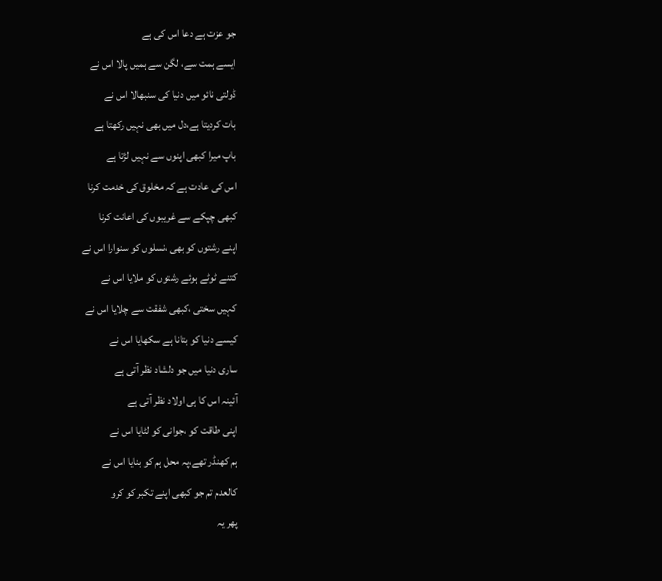جو عزت ہے دعا اس کی ہے
ایسے ہمت سے، لگن سے ہمیں پالا اس نے
ڈولتی نائو میں دنیا کی سنبھالا اس نے
بات کردیتا ہے،دل میں بھی نہیں رکھتا ہے
باپ میرا کبھی اپنوں سے نہیں لڑتا ہے
اس کی عادت ہے کہ مخلوق کی خدمت کرنا
کبھی چپکے سے غریبوں کی اعانت کرنا
اپنے رشتوں کو بھی ،نسلوں کو سنوارا اس نے
کتنے ٹوٹے ہوئے رشتوں کو ملایا اس نے
کہیں سختی ،کبھی شفقت سے چلایا اس نے
کیسے دنیا کو بتانا ہے سکھایا اس نے
ساری دنیا میں جو دلشاد نظر آتی ہے
آئینہ اس کا ہی اولاد نظر آتی ہے
اپنی طاقت کو ،جوانی کو لٹایا اس نے
ہم کھنڈر تھے،پہ محل ہم کو بنایا اس نے
کالعدم تم جو کبھی اپنے تکبر کو کرو
پھر یہ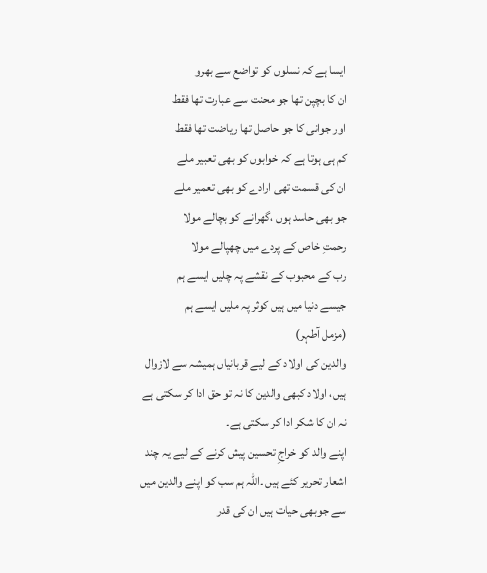ایسا ہے کہ نسلوں کو تواضع سے بھرو
ان کا بچپن تھا جو محنت سے عبارت تھا فقط
اور جوانی کا جو حاصل تھا ریاضت تھا فقط
کم ہی ہوتا ہے کہ خوابوں کو بھی تعبیر ملے
ان کی قسمت تھی ارادے کو بھی تعمیر ملے
جو بھی حاسد ہوں ،گھرانے کو بچالے مولا
رحمتِ خاص کے پردے میں چھپالے مولا
رب کے محبوب کے نقشے پہ چلیں ایسے ہم
جیسے دنیا میں ہیں کوثر پہ ملیں ایسے ہم
(مزمل آطہر)
والدین کی اولاد کے لیے قربانیاں ہمیشہ سے لازوال ہیں، اولاد کبھی والدین کا نہ تو حق ادا کر سکتی ہے نہ ان کا شکر ادا کر سکتی ہے۔
اپنے والد کو خراجِ تحسین پیش کرنے کے لیے یہ چند اشعار تحریر کئے ہیں ۔اللہ ہم سب کو اپنے والدین میں سے جوبھی حیات ہیں ان کی قدر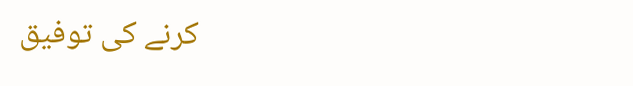کرنے کی توفیق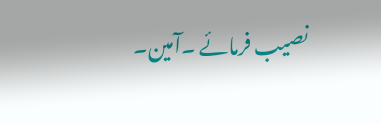نصیب فرمائے ۔آمین۔